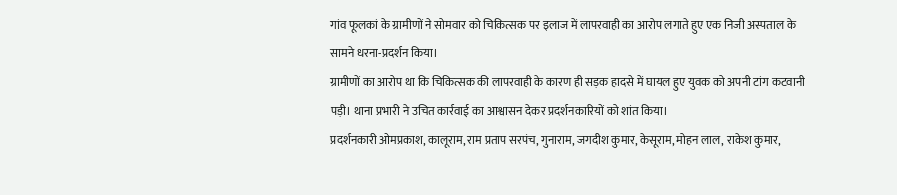गांव फूलकां के ग्रामीणों ने सोमवार को चिकित्सक पर इलाज में लापरवाही का आरोप लगाते हुए एक निजी अस्पताल के सामने धरना-प्रदर्शन किया।
ग्रामीणों का आरोप था कि चिकित्सक की लापरवाही के कारण ही सड़क हादसे में घायल हुए युवक को अपनी टांग कटवानी पड़ी। थाना प्रभारी ने उचित कार्रवाई का आश्वासन देकर प्रदर्शनकारियों को शांत किया।
प्रदर्शनकारी ओमप्रकाश, कालूराम, राम प्रताप सरपंच, गुनाराम, जगदीश कुमार, केसूराम, मोहन लाल, राकेश कुमार,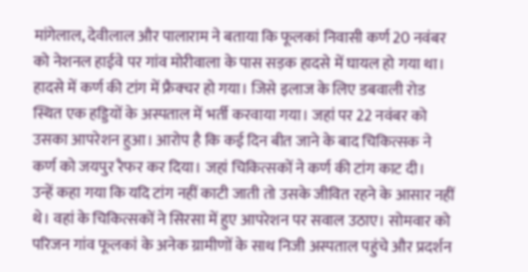मांगेलाल, देवीलाल और पालाराम ने बताया कि फूलकां निवासी कर्ण 20 नवंबर को नेशनल हाईवे पर गांव मोरीवाला के पास सड़क हादसे में घायल हो गया था।
हादसे में कर्ण की टांग में फ्रैक्चर हो गया। जिसे इलाज के लिए डबवाली रोड स्थित एक हड्डियों के अस्पताल में भर्ती करवाया गया। जहां पर 22 नवंबर को उसका आपरेशन हुआ। आरोप है कि कई दिन बीत जाने के बाद चिकित्सक ने कर्ण को जयपुर रैफर कर दिया। जहां चिकित्सकों ने कर्ण की टांग काट दी।
उन्हें कहा गया कि यदि टांग नहीं काटी जाती तो उसके जीवित रहने के आसार नहीं थे। वहां के चिकित्सकों ने सिरसा में हुए आपरेशन पर सवाल उठाए। सोमवार को परिजन गांव फूलकां के अनेक ग्रामीणों के साथ निजी अस्पताल पहुंचे और प्रदर्शन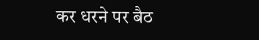कर धरने पर बैठ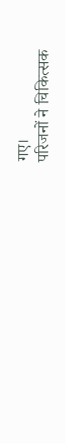गए।
परिजनों ने चिकित्सक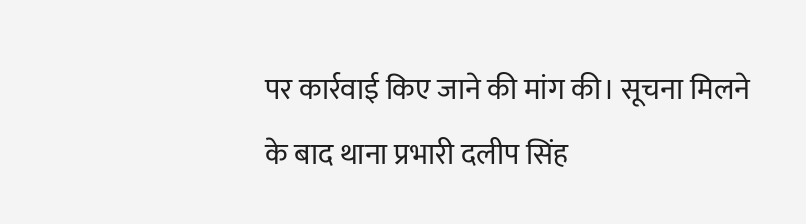पर कार्रवाई किए जाने की मांग की। सूचना मिलने के बाद थाना प्रभारी दलीप सिंह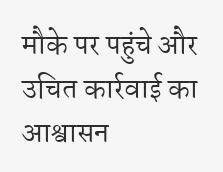मौके पर पहुंचे और उचित कार्रवाई का आश्वासन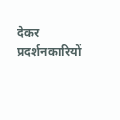देकर प्रदर्शनकारियों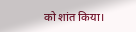को शांत किया।